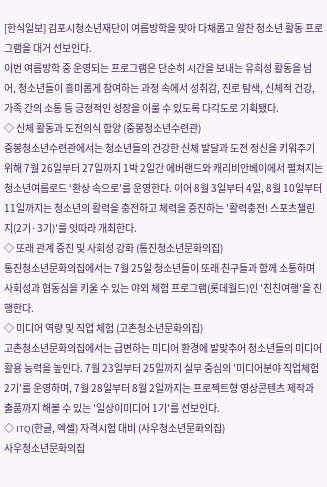[한식일보] 김포시청소년재단이 여름방학을 맞아 다채롭고 알찬 청소년 활동 프로그램을 대거 선보인다.
이번 여름방학 중 운영되는 프로그램은 단순히 시간을 보내는 유희성 활동을 넘어, 청소년들이 흥미롭게 참여하는 과정 속에서 성취감, 진로 탐색, 신체적 건강, 가족 간의 소통 등 긍정적인 성장을 이룰 수 있도록 다각도로 기획됐다.
◇ 신체 활동과 도전의식 함양 (중봉청소년수련관)
중봉청소년수련관에서는 청소년들의 건강한 신체 발달과 도전 정신을 키워주기 위해 7월 26일부터 27일까지 1박 2일간 에버랜드와 캐리비안베이에서 펼쳐지는 청소년여름로드 ‘환상 속으로’를 운영한다. 이어 8월 3일부터 4일, 8월 10일부터 11일까지는 청소년의 활력을 충전하고 체력을 증진하는 '활력충전! 스포츠챌린지(2기·3기)'를 잇따라 개최한다.
◇ 또래 관계 증진 및 사회성 강화 (통진청소년문화의집)
통진청소년문화의집에서는 7월 25일 청소년들이 또래 친구들과 함께 소통하며 사회성과 협동심을 키울 수 있는 야외 체험 프로그램(롯데월드)인 '친친여행'을 진행한다.
◇ 미디어 역량 및 직업 체험 (고촌청소년문화의집)
고촌청소년문화의집에서는 급변하는 미디어 환경에 발맞추어 청소년들의 미디어 활용 능력을 높인다. 7월 23일부터 25일까지 실무 중심의 '미디어분야 직업체험 2기'를 운영하며, 7월 28일부터 8월 2일까지는 프로젝트형 영상콘텐츠 제작과 출품까지 해볼 수 있는 '일상이미디어 1기'를 선보인다.
◇ ITQ(한글, 엑셀) 자격시험 대비 (사우청소년문화의집)
사우청소년문화의집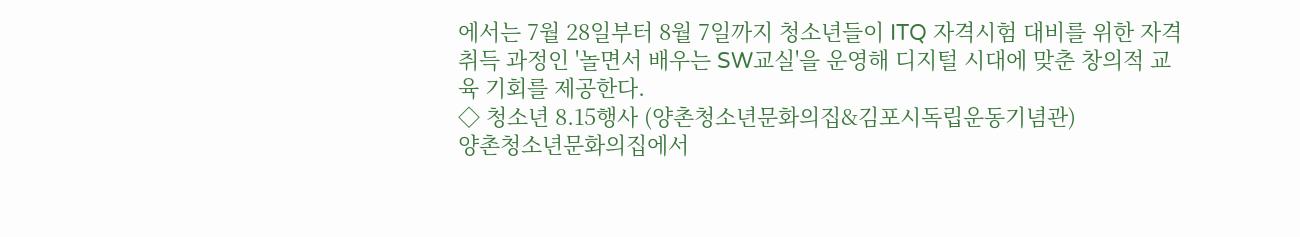에서는 7월 28일부터 8월 7일까지 청소년들이 ITQ 자격시험 대비를 위한 자격 취득 과정인 '놀면서 배우는 SW교실'을 운영해 디지털 시대에 맞춘 창의적 교육 기회를 제공한다.
◇ 청소년 8.15행사 (양촌청소년문화의집&김포시독립운동기념관)
양촌청소년문화의집에서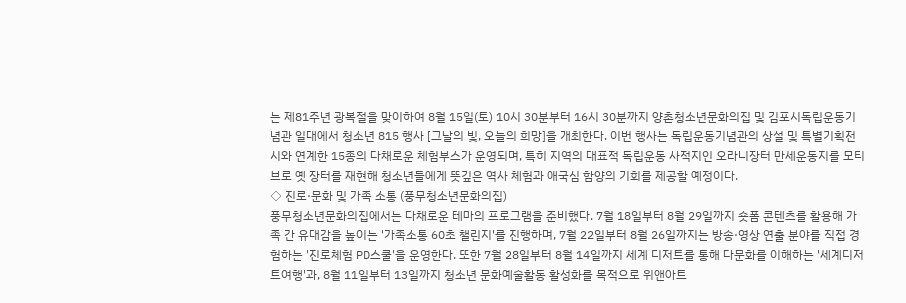는 제81주년 광복절을 맞이하여 8월 15일(토) 10시 30분부터 16시 30분까지 양촌청소년문화의집 및 김포시독립운동기념관 일대에서 청소년 815 행사 [그날의 빛, 오늘의 희망]을 개최한다. 이번 행사는 독립운동기념관의 상설 및 특별기획전시와 연계한 15종의 다채로운 체험부스가 운영되며, 특히 지역의 대표적 독립운동 사적지인 오라니장터 만세운동지를 모티브로 옛 장터를 재현해 청소년들에게 뜻깊은 역사 체험과 애국심 함양의 기회를 제공할 예정이다.
◇ 진로·문화 및 가족 소통 (풍무청소년문화의집)
풍무청소년문화의집에서는 다채로운 테마의 프로그램을 준비했다. 7월 18일부터 8월 29일까지 숏폼 콘텐츠를 활용해 가족 간 유대감을 높이는 '가족소통 60초 챌린지'를 진행하며, 7월 22일부터 8월 26일까지는 방송·영상 연출 분야를 직접 경험하는 '진로체험 PD스쿨'을 운영한다. 또한 7월 28일부터 8월 14일까지 세계 디저트를 통해 다문화를 이해하는 '세계디저트여행'과, 8월 11일부터 13일까지 청소년 문화예술활동 활성화를 목적으로 위앤아트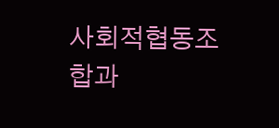사회적협동조합과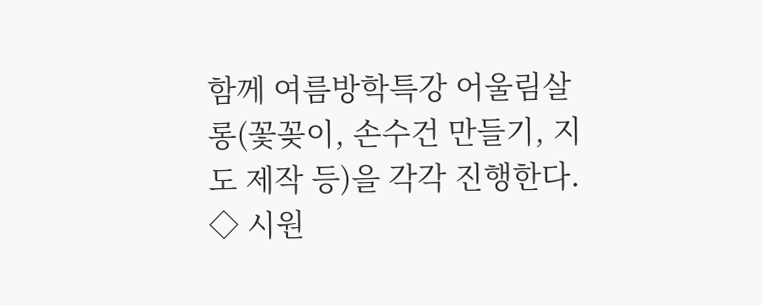함께 여름방학특강 어울림살롱(꽃꽂이, 손수건 만들기, 지도 제작 등)을 각각 진행한다.
◇ 시원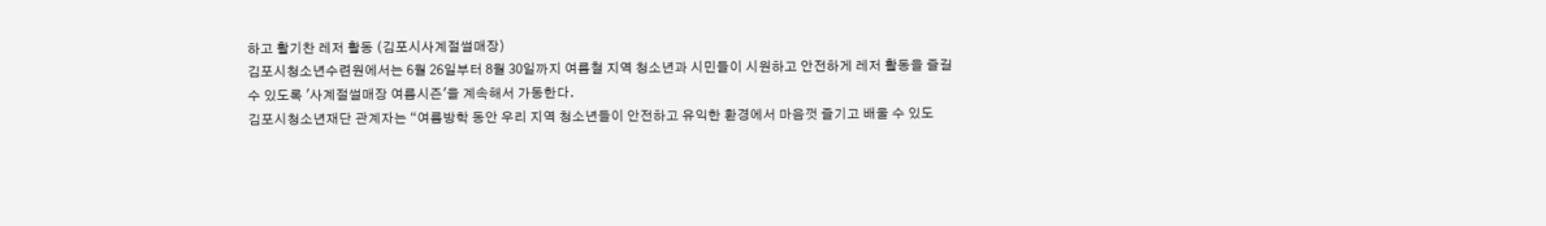하고 활기찬 레저 활동 (김포시사계절썰매장)
김포시청소년수련원에서는 6월 26일부터 8월 30일까지 여름철 지역 청소년과 시민들이 시원하고 안전하게 레저 활동을 즐길 수 있도록 '사계절썰매장 여름시즌'을 계속해서 가동한다.
김포시청소년재단 관계자는 “여름방학 동안 우리 지역 청소년들이 안전하고 유익한 환경에서 마음껏 즐기고 배울 수 있도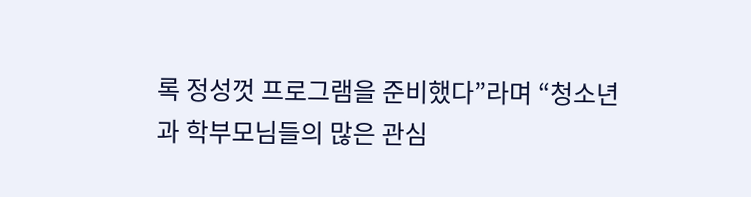록 정성껏 프로그램을 준비했다”라며 “청소년과 학부모님들의 많은 관심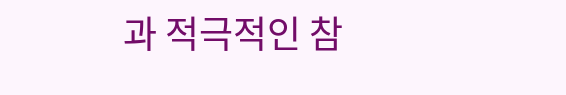과 적극적인 참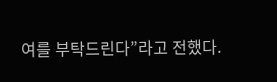여를 부탁드린다”라고 전했다.